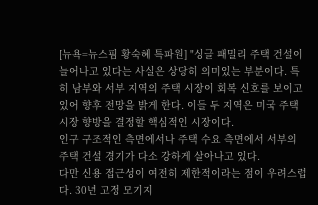[뉴욕=뉴스핌 황숙혜 특파원] "싱글 패밀리 주택 건설이 늘어나고 있다는 사실은 상당히 의미있는 부분이다. 특히 남부와 서부 지역의 주택 시장이 회복 신호를 보이고 있어 향후 전망을 밝게 한다. 이들 두 지역은 미국 주택시장 향방을 결정할 핵심적인 시장이다.
인구 구조적인 측면에서나 주택 수요 측면에서 서부의 주택 건설 경기가 다소 강하게 살아나고 있다.
다만 신용 접근성이 여전히 제한적이라는 점이 우려스럽다. 30년 고정 모기지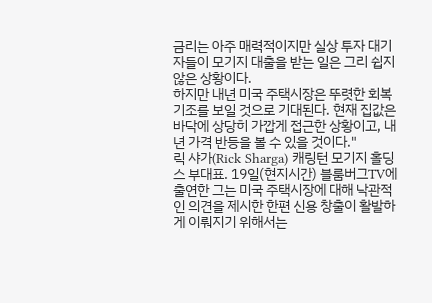금리는 아주 매력적이지만 실상 투자 대기자들이 모기지 대출을 받는 일은 그리 쉽지 않은 상황이다.
하지만 내년 미국 주택시장은 뚜렷한 회복 기조를 보일 것으로 기대된다. 현재 집값은 바닥에 상당히 가깝게 접근한 상황이고, 내년 가격 반등을 볼 수 있을 것이다."
릭 샤가(Rick Sharga) 캐링턴 모기지 홀딩스 부대표. 19일(현지시간) 블룸버그TV에 출연한 그는 미국 주택시장에 대해 낙관적인 의견을 제시한 한편 신용 창출이 활발하게 이뤄지기 위해서는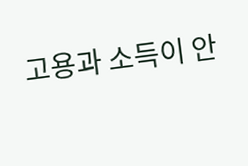고용과 소득이 안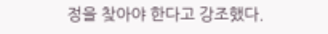정을 찾아야 한다고 강조했다.